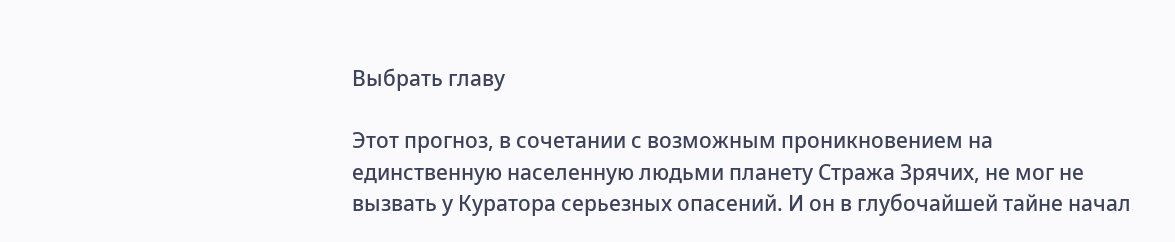Выбрать главу

Этот прогноз, в сочетании с возможным проникновением на единственную населенную людьми планету Стража Зрячих, не мог не вызвать у Куратора серьезных опасений. И он в глубочайшей тайне начал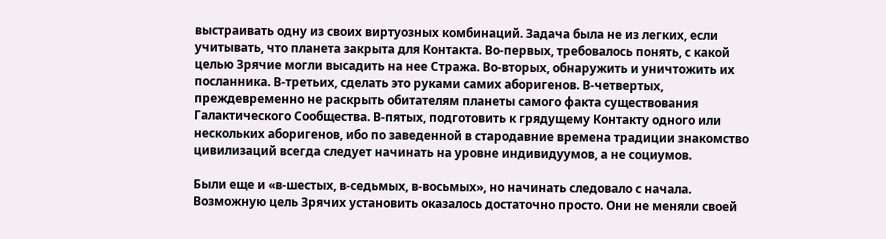выстраивать одну из своих виртуозных комбинаций. Задача была не из легких, если учитывать, что планета закрыта для Контакта. Во-первых, требовалось понять, с какой целью Зрячие могли высадить на нее Стража. Во-вторых, обнаружить и уничтожить их посланника. В-третьих, сделать это руками самих аборигенов. В-четвертых, преждевременно не раскрыть обитателям планеты самого факта существования Галактического Сообщества. В-пятых, подготовить к грядущему Контакту одного или нескольких аборигенов, ибо по заведенной в стародавние времена традиции знакомство цивилизаций всегда следует начинать на уровне индивидуумов, а не социумов.

Были еще и «в-шестых, в-седьмых, в-восьмых», но начинать следовало с начала. Возможную цель Зрячих установить оказалось достаточно просто. Они не меняли своей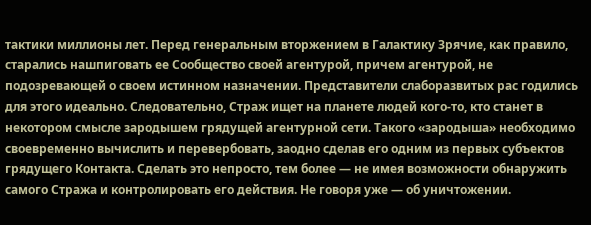тактики миллионы лет. Перед генеральным вторжением в Галактику Зрячие, как правило, старались нашпиговать ее Сообщество своей агентурой, причем агентурой, не подозревающей о своем истинном назначении. Представители слаборазвитых рас годились для этого идеально. Следовательно, Страж ищет на планете людей кого-то, кто станет в некотором смысле зародышем грядущей агентурной сети. Такого «зародыша» необходимо своевременно вычислить и перевербовать, заодно сделав его одним из первых субъектов грядущего Контакта. Сделать это непросто, тем более — не имея возможности обнаружить самого Стража и контролировать его действия. Не говоря уже — об уничтожении.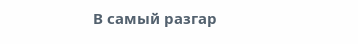В самый разгар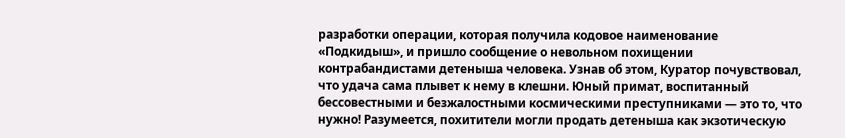разработки операции, которая получила кодовое наименование «Подкидыш», и пришло сообщение о невольном похищении контрабандистами детеныша человека. Узнав об этом, Куратор почувствовал, что удача сама плывет к нему в клешни. Юный примат, воспитанный бессовестными и безжалостными космическими преступниками — это то, что нужно! Разумеется, похитители могли продать детеныша как экзотическую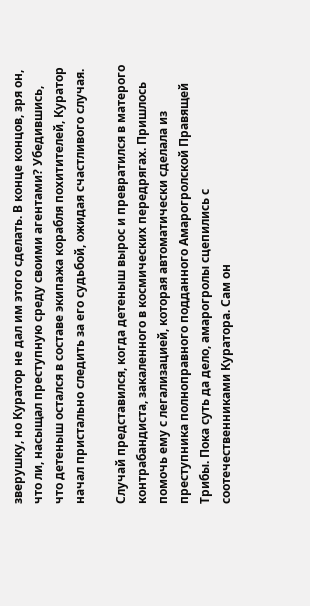зверушку, но Куратор не дал им этого сделать. В конце концов, зря он, что ли, насыщал преступную среду своими агентами? Убедившись, что детеныш остался в составе экипажа корабля похитителей, Куратор начал пристально следить за его судьбой, ожидая счастливого случая.

Случай представился, когда детеныш вырос и превратился в матерого контрабандиста, закаленного в космических передрягах. Пришлось помочь ему с легализацией, которая автоматически сделала из преступника полноправного подданного Амарогролской Правящей Трибы. Пока суть да дело, амарогролы сцепились с соотечественниками Куратора. Сам он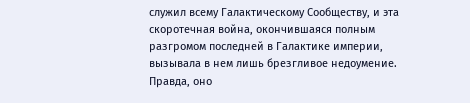служил всему Галактическому Сообществу, и эта скоротечная война, окончившаяся полным разгромом последней в Галактике империи, вызывала в нем лишь брезгливое недоумение. Правда, оно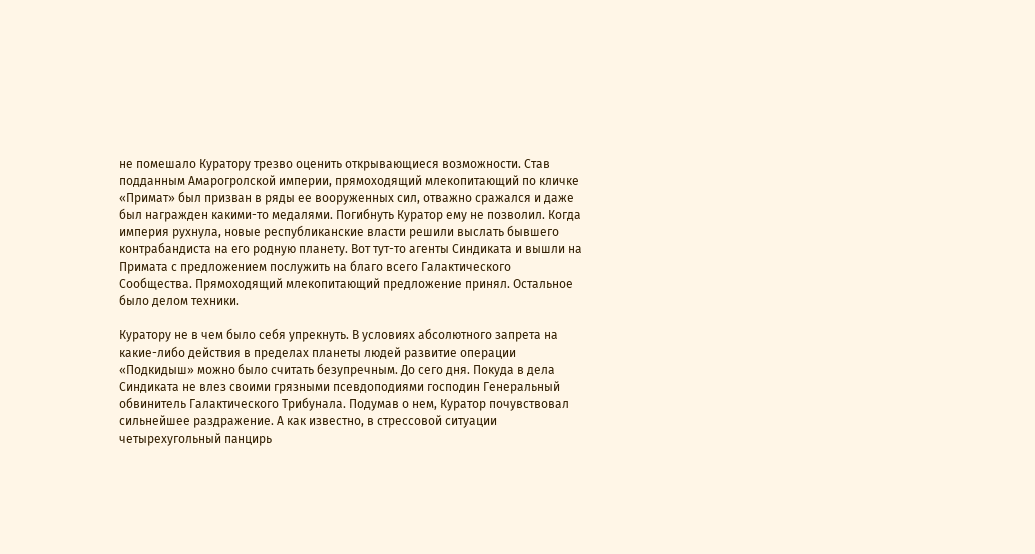не помешало Куратору трезво оценить открывающиеся возможности. Став подданным Амарогролской империи, прямоходящий млекопитающий по кличке «Примат» был призван в ряды ее вооруженных сил, отважно сражался и даже был награжден какими-то медалями. Погибнуть Куратор ему не позволил. Когда империя рухнула, новые республиканские власти решили выслать бывшего контрабандиста на его родную планету. Вот тут-то агенты Синдиката и вышли на Примата с предложением послужить на благо всего Галактического Сообщества. Прямоходящий млекопитающий предложение принял. Остальное было делом техники.

Куратору не в чем было себя упрекнуть. В условиях абсолютного запрета на какие-либо действия в пределах планеты людей развитие операции «Подкидыш» можно было считать безупречным. До сего дня. Покуда в дела Синдиката не влез своими грязными псевдоподиями господин Генеральный обвинитель Галактического Трибунала. Подумав о нем, Куратор почувствовал сильнейшее раздражение. А как известно, в стрессовой ситуации четырехугольный панцирь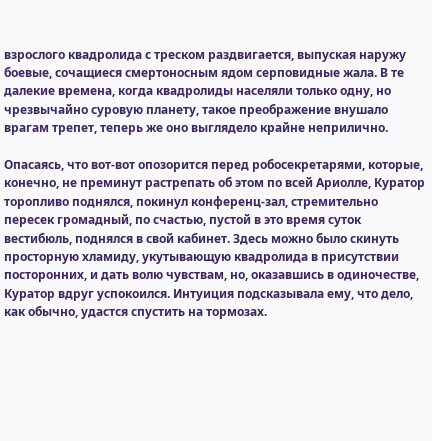взрослого квадролида с треском раздвигается, выпуская наружу боевые, сочащиеся смертоносным ядом серповидные жала. В те далекие времена, когда квадролиды населяли только одну, но чрезвычайно суровую планету, такое преображение внушало врагам трепет, теперь же оно выглядело крайне неприлично.

Опасаясь, что вот-вот опозорится перед робосекретарями, которые, конечно, не преминут растрепать об этом по всей Ариолле, Куратор торопливо поднялся, покинул конференц-зал, стремительно пересек громадный, по счастью, пустой в это время суток вестибюль, поднялся в свой кабинет. Здесь можно было скинуть просторную хламиду, укутывающую квадролида в присутствии посторонних, и дать волю чувствам, но, оказавшись в одиночестве, Куратор вдруг успокоился. Интуиция подсказывала ему, что дело, как обычно, удастся спустить на тормозах.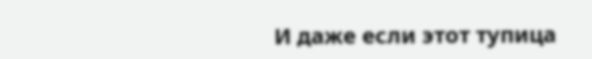И даже если этот тупица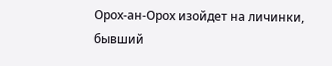Орох-ан-Орох изойдет на личинки, бывший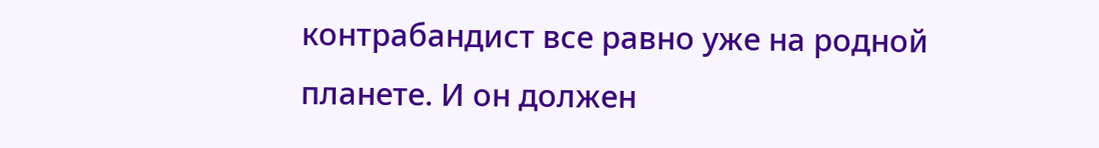контрабандист все равно уже на родной планете. И он должен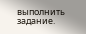выполнить задание.